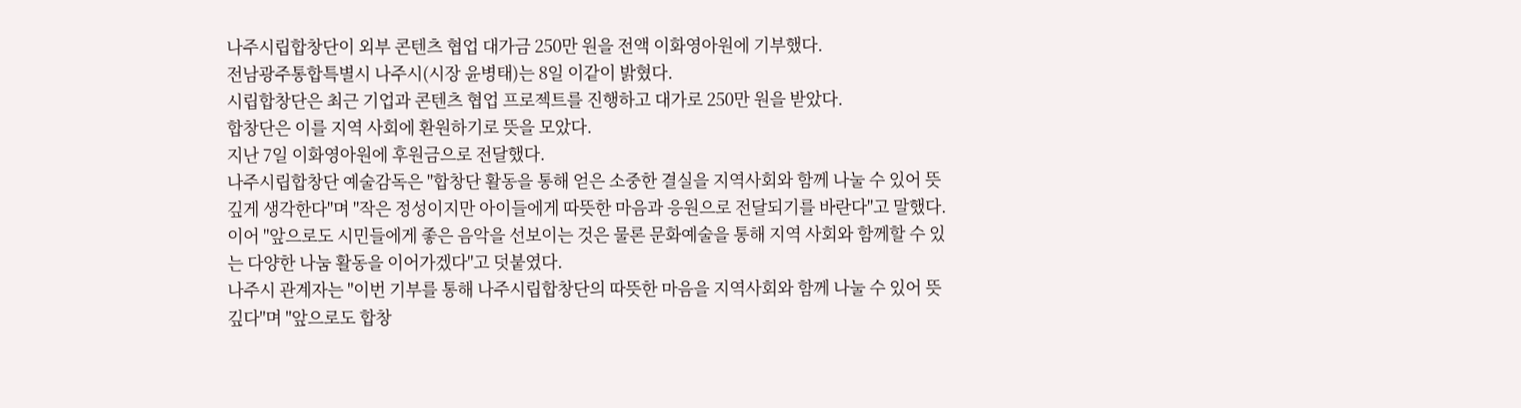나주시립합창단이 외부 콘텐츠 협업 대가금 250만 원을 전액 이화영아원에 기부했다.
전남광주통합특별시 나주시(시장 윤병태)는 8일 이같이 밝혔다.
시립합창단은 최근 기업과 콘텐츠 협업 프로젝트를 진행하고 대가로 250만 원을 받았다.
합창단은 이를 지역 사회에 환원하기로 뜻을 모았다.
지난 7일 이화영아원에 후원금으로 전달했다.
나주시립합창단 예술감독은 "합창단 활동을 통해 얻은 소중한 결실을 지역사회와 함께 나눌 수 있어 뜻깊게 생각한다"며 "작은 정성이지만 아이들에게 따뜻한 마음과 응원으로 전달되기를 바란다"고 말했다.
이어 "앞으로도 시민들에게 좋은 음악을 선보이는 것은 물론 문화예술을 통해 지역 사회와 함께할 수 있는 다양한 나눔 활동을 이어가겠다"고 덧붙였다.
나주시 관계자는 "이번 기부를 통해 나주시립합창단의 따뜻한 마음을 지역사회와 함께 나눌 수 있어 뜻깊다"며 "앞으로도 합창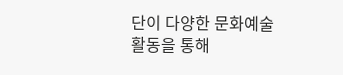단이 다양한 문화예술 활동을 통해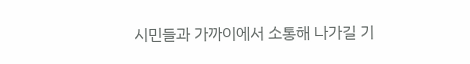시민들과 가까이에서 소통해 나가길 기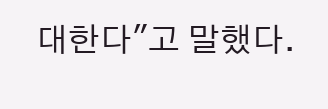대한다"고 말했다.